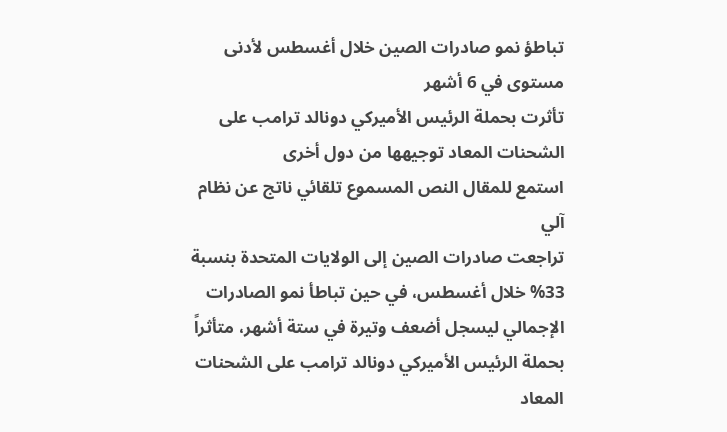تباطؤ نمو صادرات الصين خلال أغسطس لأدنى مستوى في 6 أشهر
تأثرت بحملة الرئيس الأميركي دونالد ترامب على الشحنات المعاد توجيهها من دول أخرى
استمع للمقال النص المسموع تلقائي ناتج عن نظام آلي
تراجعت صادرات الصين إلى الولايات المتحدة بنسبة 33% خلال أغسطس، في حين تباطأ نمو الصادرات الإجمالي ليسجل أضعف وتيرة في ستة أشهر، متأثراً بحملة الرئيس الأميركي دونالد ترامب على الشحنات المعاد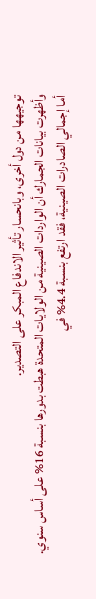توجيهها من دول أخرى، وبانحسار تأثير الاندفاع المبكر على التصدير.
وأظهرت بيانات الجمارك أن الواردات الصينية من الولايات المتحدة هبطت بدورها بنسبة 16% على أساس سنوي.
أما إجمالي الصادرات الصينية، فقد ارتفع بنسبة 4.4% في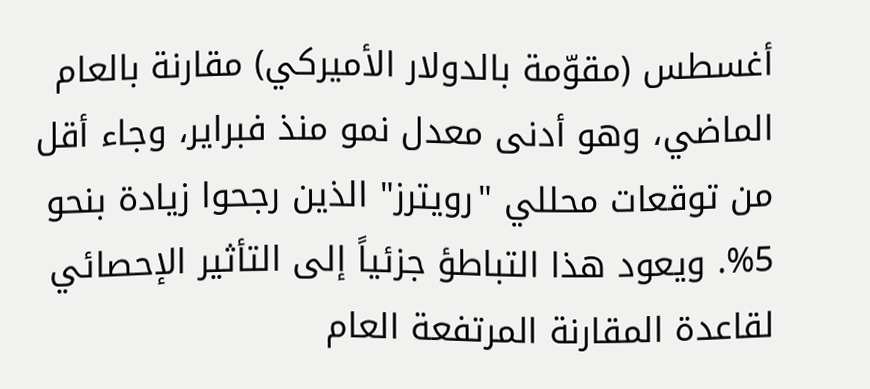أغسطس (مقوّمة بالدولار الأميركي) مقارنة بالعام الماضي، وهو أدنى معدل نمو منذ فبراير، وجاء أقل من توقعات محللي "رويترز" الذين رجحوا زيادة بنحو 5%. ويعود هذا التباطؤ جزئياً إلى التأثير الإحصائي لقاعدة المقارنة المرتفعة العام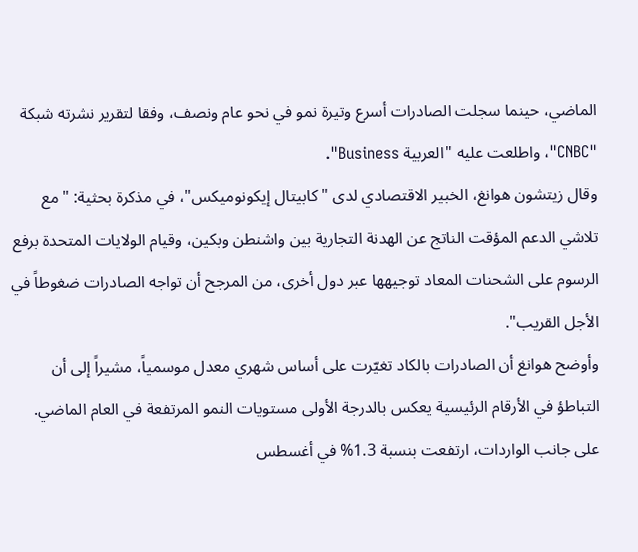الماضي، حينما سجلت الصادرات أسرع وتيرة نمو في نحو عام ونصف، وفقا لتقرير نشرته شبكة "CNBC"، واطلعت عليه "العربية Business".
وقال زيتشون هوانغ، الخبير الاقتصادي لدى "كابيتال إيكونوميكس"، في مذكرة بحثية: "مع تلاشي الدعم المؤقت الناتج عن الهدنة التجارية بين واشنطن وبكين، وقيام الولايات المتحدة برفع الرسوم على الشحنات المعاد توجيهها عبر دول أخرى، من المرجح أن تواجه الصادرات ضغوطاً في الأجل القريب".
وأوضح هوانغ أن الصادرات بالكاد تغيّرت على أساس شهري معدل موسمياً، مشيراً إلى أن التباطؤ في الأرقام الرئيسية يعكس بالدرجة الأولى مستويات النمو المرتفعة في العام الماضي.
على جانب الواردات، ارتفعت بنسبة 1.3% في أغسطس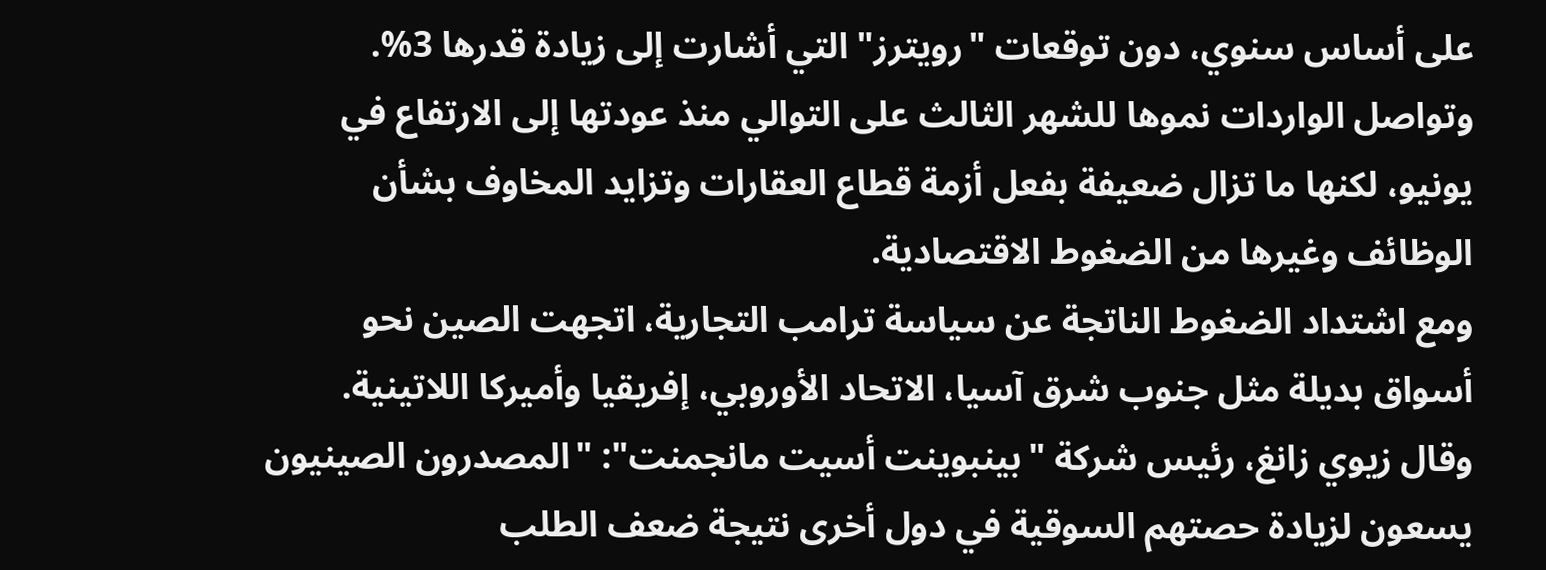على أساس سنوي، دون توقعات "رويترز" التي أشارت إلى زيادة قدرها 3%. وتواصل الواردات نموها للشهر الثالث على التوالي منذ عودتها إلى الارتفاع في يونيو، لكنها ما تزال ضعيفة بفعل أزمة قطاع العقارات وتزايد المخاوف بشأن الوظائف وغيرها من الضغوط الاقتصادية.
ومع اشتداد الضغوط الناتجة عن سياسة ترامب التجارية، اتجهت الصين نحو أسواق بديلة مثل جنوب شرق آسيا، الاتحاد الأوروبي، إفريقيا وأميركا اللاتينية.
وقال زيوي زانغ، رئيس شركة "بينبوينت أسيت مانجمنت": "المصدرون الصينيون يسعون لزيادة حصتهم السوقية في دول أخرى نتيجة ضعف الطلب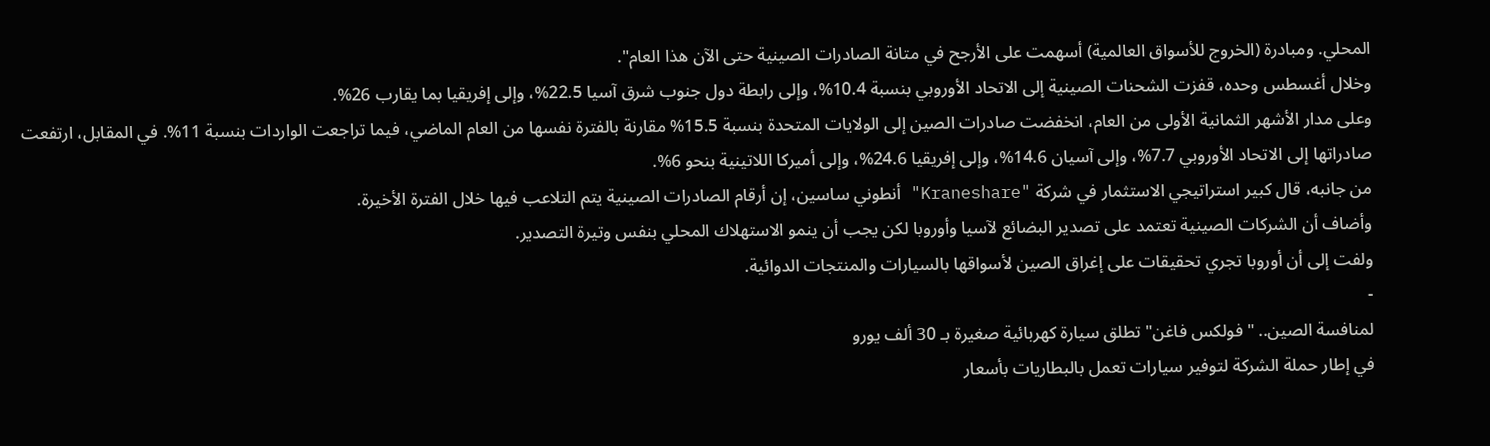المحلي. ومبادرة (الخروج للأسواق العالمية) أسهمت على الأرجح في متانة الصادرات الصينية حتى الآن هذا العام".
وخلال أغسطس وحده، قفزت الشحنات الصينية إلى الاتحاد الأوروبي بنسبة 10.4%، وإلى رابطة دول جنوب شرق آسيا 22.5%، وإلى إفريقيا بما يقارب 26%.
وعلى مدار الأشهر الثمانية الأولى من العام، انخفضت صادرات الصين إلى الولايات المتحدة بنسبة 15.5% مقارنة بالفترة نفسها من العام الماضي، فيما تراجعت الواردات بنسبة 11%. في المقابل، ارتفعت صادراتها إلى الاتحاد الأوروبي 7.7%، وإلى آسيان 14.6%، وإلى إفريقيا 24.6%، وإلى أميركا اللاتينية بنحو 6%.
من جانبه، قال كبير استراتيجي الاستثمار في شركة "Kraneshare" أنطوني ساسين، إن أرقام الصادرات الصينية يتم التلاعب فيها خلال الفترة الأخيرة.
وأضاف أن الشركات الصينية تعتمد على تصدير البضائع لآسيا وأوروبا لكن يجب أن ينمو الاستهلاك المحلي بنفس وتيرة التصدير.
ولفت إلى أن أوروبا تجري تحقيقات على إغراق الصين لأسواقها بالسيارات والمنتجات الدوائية.
-
لمنافسة الصين.. "فولكس فاغن" تطلق سيارة كهربائية صغيرة بـ 30 ألف يورو
في إطار حملة الشركة لتوفير سيارات تعمل بالبطاريات بأسعار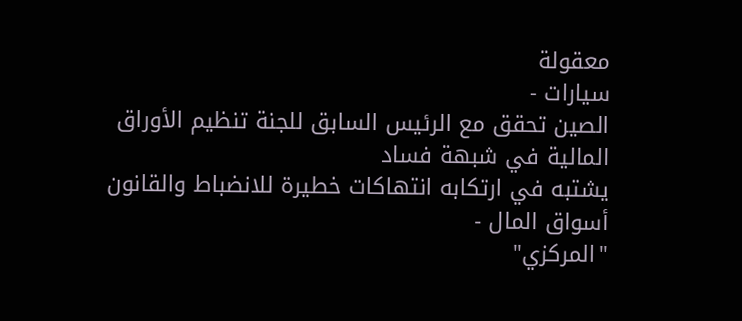معقولة
سيارات -
الصين تحقق مع الرئيس السابق للجنة تنظيم الأوراق المالية في شبهة فساد
يشتبه في ارتكابه انتهاكات خطيرة للانضباط والقانون
أسواق المال -
"المركزي"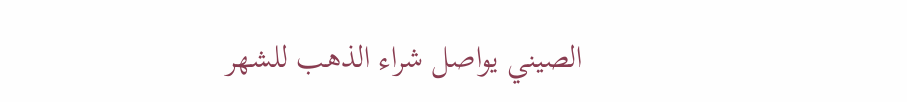الصيني يواصل شراء الذهب للشهر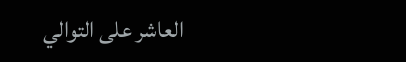العاشر على التوالي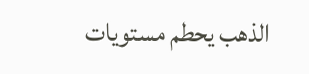الذهب يحطم مستويات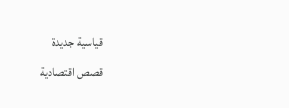قياسية جديدة
قصص اقتصادية